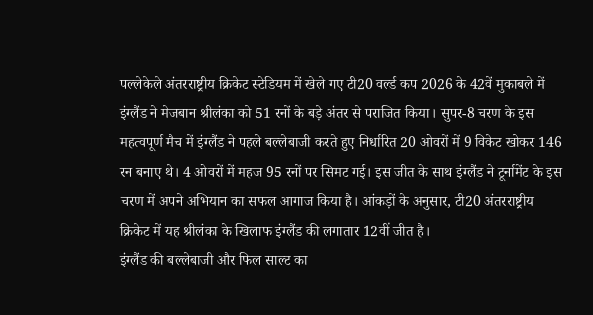पल्लेकेले अंतरराष्ट्रीय क्रिकेट स्टेडियम में खेले गए टी20 वर्ल्ड कप 2026 के 42वें मुकाबले में इंग्लैंड ने मेजबान श्रीलंका को 51 रनों के बड़े अंतर से पराजित किया। सुपर-8 चरण के इस महत्वपूर्ण मैच में इंग्लैंड ने पहले बल्लेबाजी करते हुए निर्धारित 20 ओवरों में 9 विकेट खोकर 146 रन बनाए थे। 4 ओवरों में महज 95 रनों पर सिमट गई। इस जीत के साथ इंग्लैंड ने टूर्नामेंट के इस चरण में अपने अभियान का सफल आगाज किया है। आंकड़ों के अनुसार, टी20 अंतरराष्ट्रीय क्रिकेट में यह श्रीलंका के खिलाफ इंग्लैंड की लगातार 12वीं जीत है।
इंग्लैंड की बल्लेबाजी और फिल साल्ट का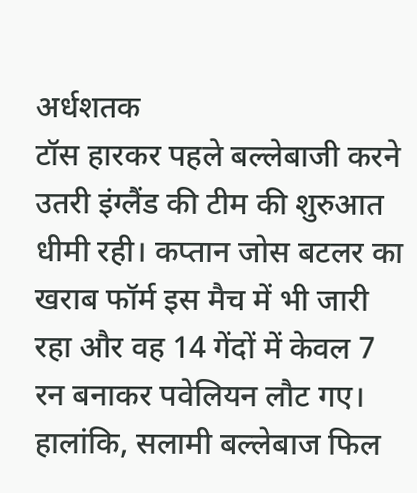अर्धशतक
टॉस हारकर पहले बल्लेबाजी करने उतरी इंग्लैंड की टीम की शुरुआत धीमी रही। कप्तान जोस बटलर का खराब फॉर्म इस मैच में भी जारी रहा और वह 14 गेंदों में केवल 7 रन बनाकर पवेलियन लौट गए। हालांकि, सलामी बल्लेबाज फिल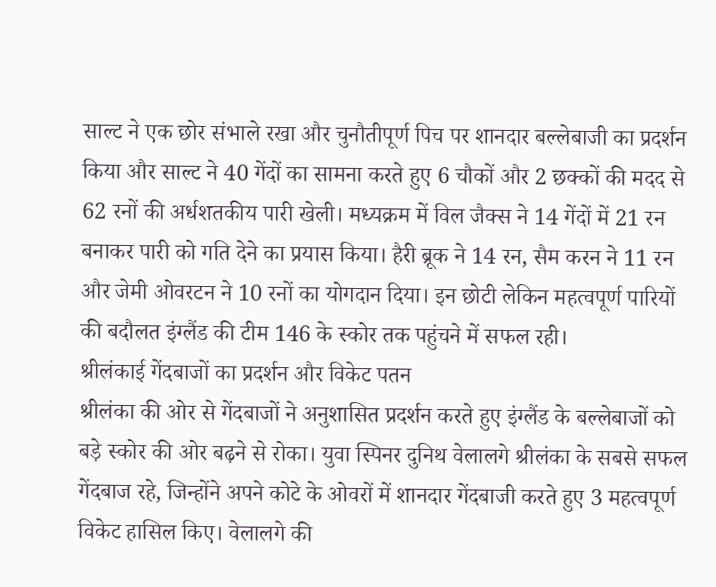साल्ट ने एक छोर संभाले रखा और चुनौतीपूर्ण पिच पर शानदार बल्लेबाजी का प्रदर्शन किया और साल्ट ने 40 गेंदों का सामना करते हुए 6 चौकों और 2 छक्कों की मदद से 62 रनों की अर्धशतकीय पारी खेली। मध्यक्रम में विल जैक्स ने 14 गेंदों में 21 रन बनाकर पारी को गति देने का प्रयास किया। हैरी ब्रूक ने 14 रन, सैम करन ने 11 रन और जेमी ओवरटन ने 10 रनों का योगदान दिया। इन छोटी लेकिन महत्वपूर्ण पारियों की बदौलत इंग्लैंड की टीम 146 के स्कोर तक पहुंचने में सफल रही।
श्रीलंकाई गेंदबाजों का प्रदर्शन और विकेट पतन
श्रीलंका की ओर से गेंदबाजों ने अनुशासित प्रदर्शन करते हुए इंग्लैंड के बल्लेबाजों को बड़े स्कोर की ओर बढ़ने से रोका। युवा स्पिनर दुनिथ वेलालगे श्रीलंका के सबसे सफल गेंदबाज रहे, जिन्होंने अपने कोटे के ओवरों में शानदार गेंदबाजी करते हुए 3 महत्वपूर्ण विकेट हासिल किए। वेलालगे की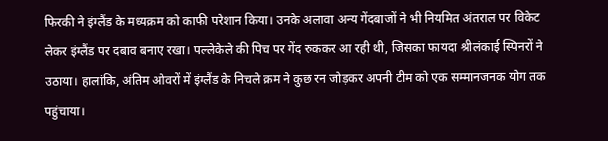फिरकी ने इंग्लैंड के मध्यक्रम को काफी परेशान किया। उनके अलावा अन्य गेंदबाजों ने भी नियमित अंतराल पर विकेट लेकर इंग्लैंड पर दबाव बनाए रखा। पल्लेकेले की पिच पर गेंद रुककर आ रही थी, जिसका फायदा श्रीलंकाई स्पिनरों ने उठाया। हालांकि, अंतिम ओवरों में इंग्लैंड के निचले क्रम ने कुछ रन जोड़कर अपनी टीम को एक सम्मानजनक योग तक पहुंचाया।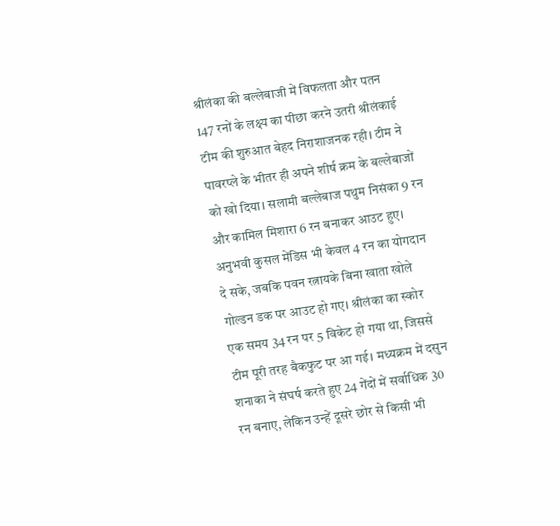श्रीलंका की बल्लेबाजी में विफलता और पतन
147 रनों के लक्ष्य का पीछा करने उतरी श्रीलंकाई टीम की शुरुआत बेहद निराशाजनक रही। टीम ने पावरप्ले के भीतर ही अपने शीर्ष क्रम के बल्लेबाजों को खो दिया। सलामी बल्लेबाज पथुम निसंका 9 रन और कामिल मिशारा 6 रन बनाकर आउट हुए। अनुभवी कुसल मेंडिस भी केवल 4 रन का योगदान दे सके, जबकि पवन रत्नायके बिना खाता खोले गोल्डन डक पर आउट हो गए। श्रीलंका का स्कोर एक समय 34 रन पर 5 विकेट हो गया था, जिससे टीम पूरी तरह बैकफुट पर आ गई। मध्यक्रम में दसुन शनाका ने संघर्ष करते हुए 24 गेंदों में सर्वाधिक 30 रन बनाए, लेकिन उन्हें दूसरे छोर से किसी भी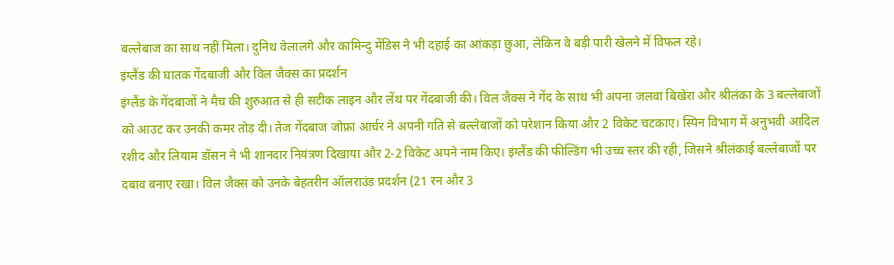बल्लेबाज का साथ नहीं मिला। दुनिथ वेलालगे और कामिन्दु मेंडिस ने भी दहाई का आंकड़ा छुआ, लेकिन वे बड़ी पारी खेलने में विफल रहे।
इंग्लैंड की घातक गेंदबाजी और विल जैक्स का प्रदर्शन
इंग्लैंड के गेंदबाजों ने मैच की शुरुआत से ही सटीक लाइन और लेंथ पर गेंदबाजी की। विल जैक्स ने गेंद के साथ भी अपना जलवा बिखेरा और श्रीलंका के 3 बल्लेबाजों को आउट कर उनकी कमर तोड़ दी। तेज गेंदबाज जोफ्रा आर्चर ने अपनी गति से बल्लेबाजों को परेशान किया और 2 विकेट चटकाए। स्पिन विभाग में अनुभवी आदिल रशीद और लियाम डॉसन ने भी शानदार नियंत्रण दिखाया और 2-2 विकेट अपने नाम किए। इंग्लैंड की फील्डिंग भी उच्च स्तर की रही, जिसने श्रीलंकाई बल्लेबाजों पर दबाव बनाए रखा। विल जैक्स को उनके बेहतरीन ऑलराउंड प्रदर्शन (21 रन और 3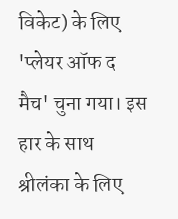विकेट) के लिए 'प्लेयर ऑफ द मैच' चुना गया। इस हार के साथ श्रीलंका के लिए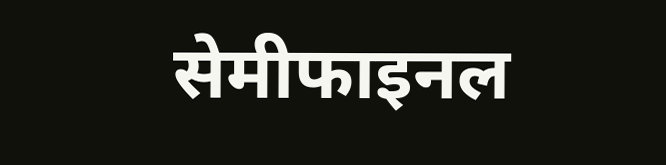सेमीफाइनल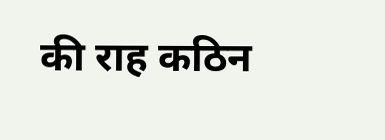की राह कठिन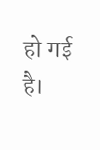हो गई है।